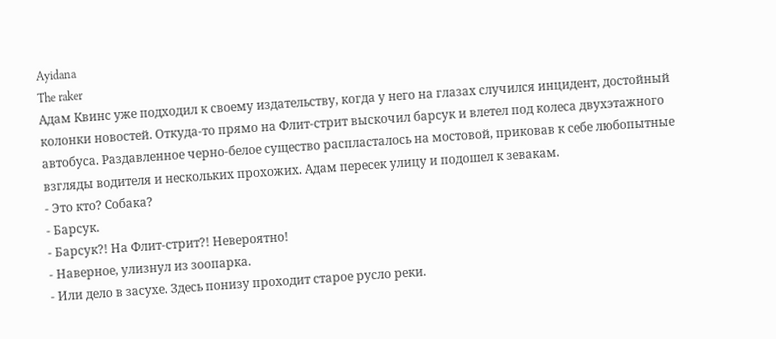Ayidana
The raker
Адам Квинс уже подходил к своему издательству, когда у него на глазах случился инцидент, достойный колонки новостей. Откуда-то прямо на Флит-стрит выскочил барсук и влетел под колеса двухэтажного автобуса. Раздавленное черно-белое существо распласталось на мостовой, приковав к себе любопытные взгляды водителя и нескольких прохожих. Адам пересек улицу и подошел к зевакам.
- Это кто? Собака?
- Барсук.
- Барсук?! На Флит-стрит?! Невероятно!
- Наверное, улизнул из зоопарка.
- Или дело в засухе. Здесь понизу проходит старое русло реки.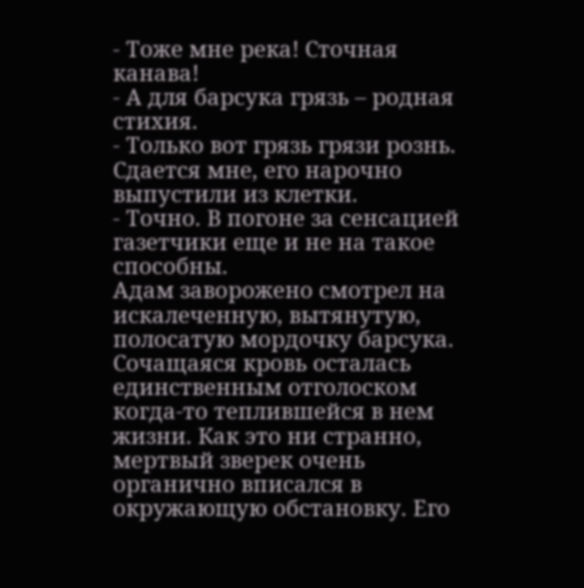- Тоже мне река! Сточная канава!
- А для барсука грязь – родная стихия.
- Только вот грязь грязи рознь. Сдается мне, его нарочно выпустили из клетки.
- Точно. В погоне за сенсацией газетчики еще и не на такое способны.
Адам заворожено смотрел на искалеченную, вытянутую, полосатую мордочку барсука. Сочащаяся кровь осталась единственным отголоском когда-то теплившейся в нем жизни. Как это ни странно, мертвый зверек очень органично вписался в окружающую обстановку. Его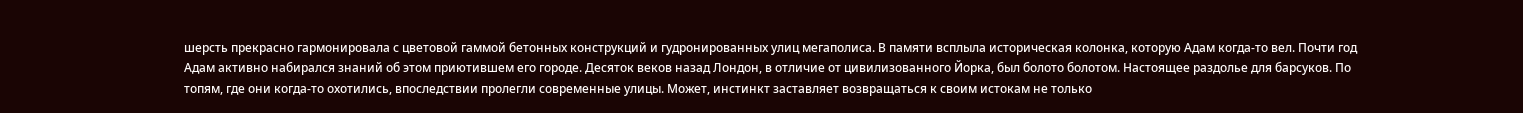шерсть прекрасно гармонировала с цветовой гаммой бетонных конструкций и гудронированных улиц мегаполиса. В памяти всплыла историческая колонка, которую Адам когда-то вел. Почти год Адам активно набирался знаний об этом приютившем его городе. Десяток веков назад Лондон, в отличие от цивилизованного Йорка, был болото болотом. Настоящее раздолье для барсуков. По топям, где они когда-то охотились, впоследствии пролегли современные улицы. Может, инстинкт заставляет возвращаться к своим истокам не только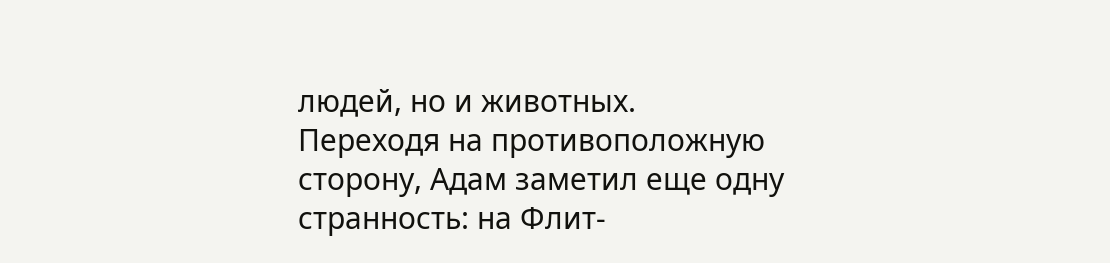людей, но и животных.
Переходя на противоположную сторону, Адам заметил еще одну странность: на Флит-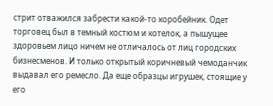стрит отважился забрести какой-то коробейник. Одет торговец был в темный костюм и котелок, а пышущее здоровьем лицо ничем не отличалось от лиц городских бизнесменов. И только открытый коричневый чемоданчик выдавал его ремесло. Да еще образцы игрушек, стоящие у его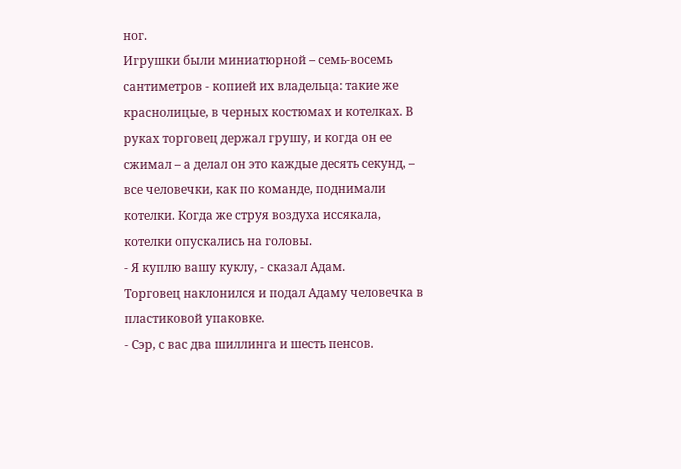ног.
Игрушки были миниатюрной – семь-восемь сантиметров - копией их владельца: такие же краснолицые, в черных костюмах и котелках. В руках торговец держал грушу, и когда он ее сжимал – а делал он это каждые десять секунд, – все человечки, как по команде, поднимали котелки. Когда же струя воздуха иссякала, котелки опускались на головы.
- Я куплю вашу куклу, - сказал Адам.
Торговец наклонился и подал Адаму человечка в пластиковой упаковке.
- Сэр, с вас два шиллинга и шесть пенсов.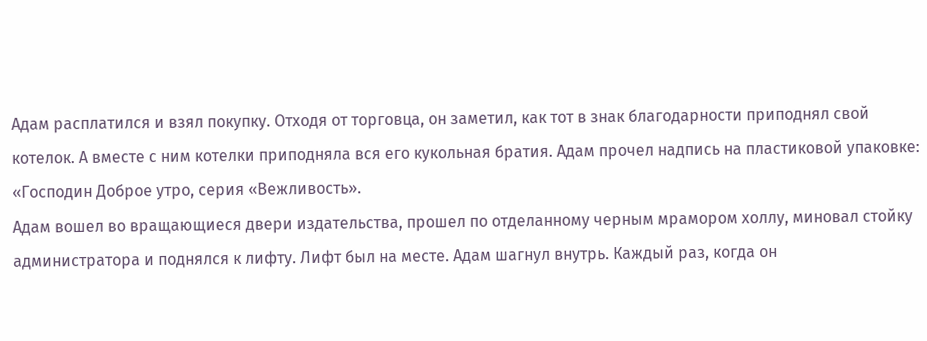Адам расплатился и взял покупку. Отходя от торговца, он заметил, как тот в знак благодарности приподнял свой котелок. А вместе с ним котелки приподняла вся его кукольная братия. Адам прочел надпись на пластиковой упаковке: «Господин Доброе утро, серия «Вежливость».
Адам вошел во вращающиеся двери издательства, прошел по отделанному черным мрамором холлу, миновал стойку администратора и поднялся к лифту. Лифт был на месте. Адам шагнул внутрь. Каждый раз, когда он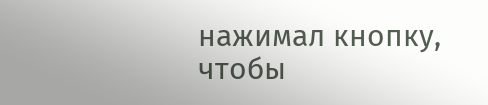нажимал кнопку, чтобы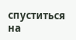спуститься на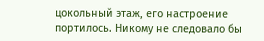цокольный этаж, его настроение портилось. Никому не следовало бы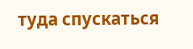туда спускаться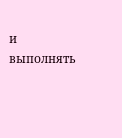и выполнять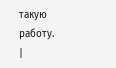такую работу.
|